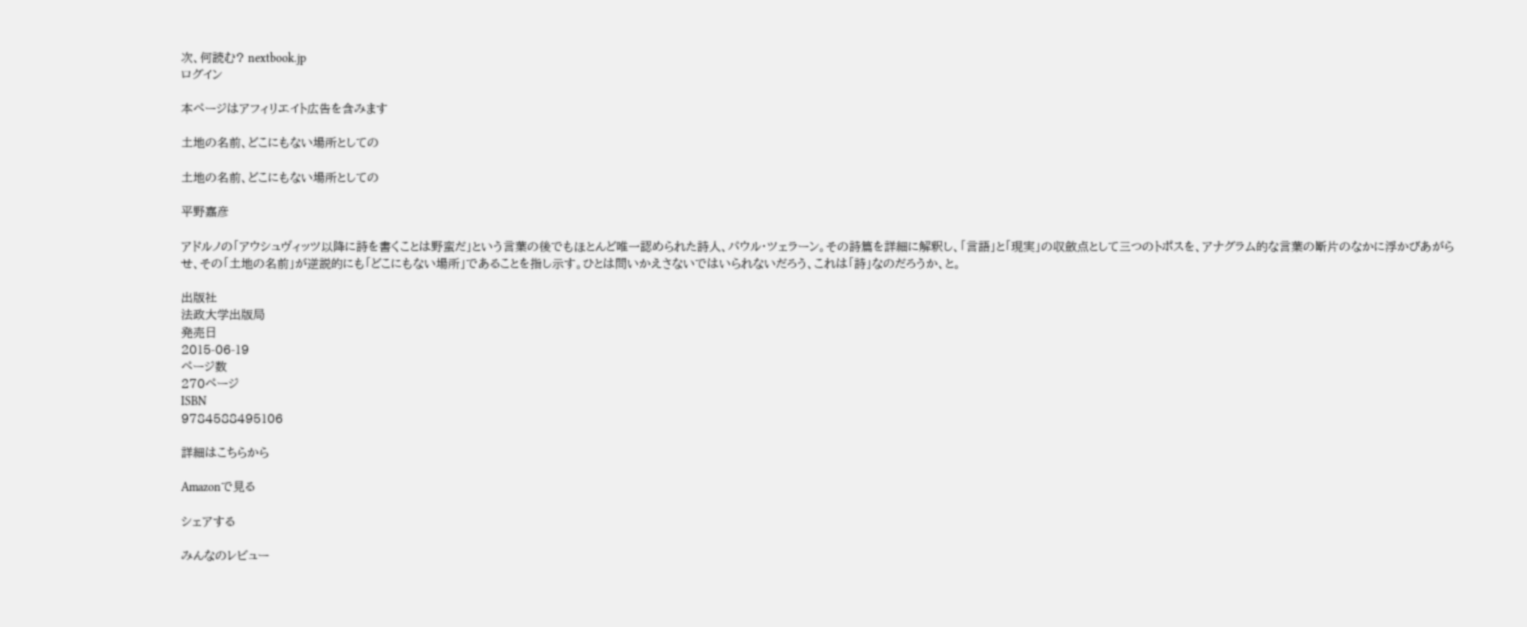次、何読む? nextbook.jp
ログイン

本ページはアフィリエイト広告を含みます

土地の名前、どこにもない場所としての

土地の名前、どこにもない場所としての

平野嘉彦

アドルノの「アウシュヴィッツ以降に詩を書くことは野蛮だ」という言葉の後でもほとんど唯一認められた詩人、パウル・ツェラーン。その詩篇を詳細に解釈し、「言語」と「現実」の収斂点として三つのトポスを、アナグラム的な言葉の断片のなかに浮かびあがらせ、その「土地の名前」が逆説的にも「どこにもない場所」であることを指し示す。ひとは問いかえさないではいられないだろう、これは「詩」なのだろうか、と。

出版社
法政大学出版局
発売日
2015-06-19
ページ数
270ページ
ISBN
9784588495106

詳細はこちらから

Amazonで見る

シェアする

みんなのレビュー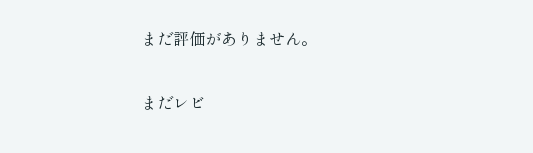まだ評価がありません。

まだレビ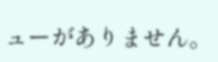ューがありません。